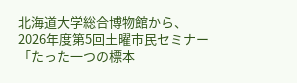北海道大学総合博物館から、2026年度第5回土曜市民セミナー「たった一つの標本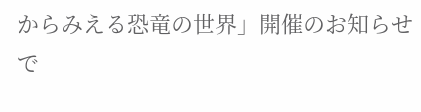からみえる恐竜の世界」開催のお知らせで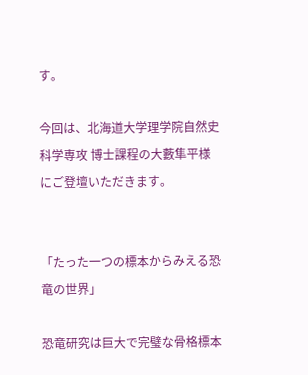す。

今回は、北海道大学理学院自然史科学専攻 博士課程の大藪隼平様にご登壇いただきます。


「たった一つの標本からみえる恐竜の世界」

恐竜研究は巨大で完璧な骨格標本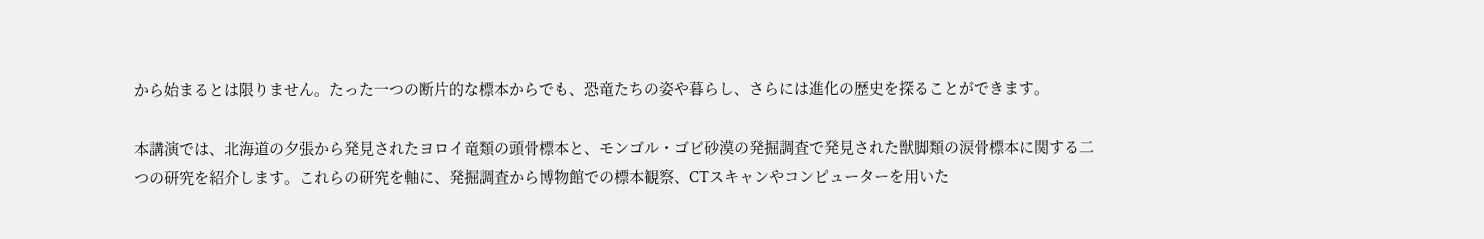から始まるとは限りません。たった一つの断片的な標本からでも、恐竜たちの姿や暮らし、さらには進化の歴史を探ることができます。

本講演では、北海道の夕張から発見されたヨロイ竜類の頭骨標本と、モンゴル・ゴビ砂漠の発掘調査で発見された獣脚類の涙骨標本に関する二つの研究を紹介します。これらの研究を軸に、発掘調査から博物館での標本観察、CTスキャンやコンピューターを用いた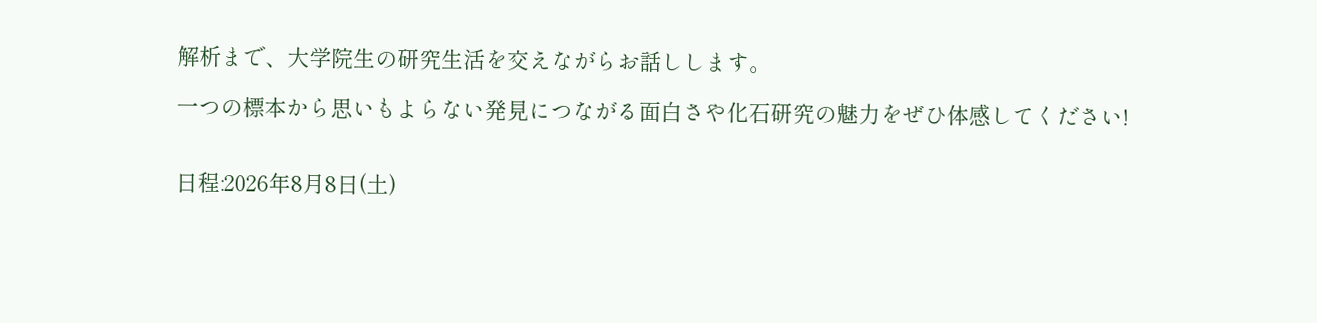解析まで、大学院生の研究生活を交えながらお話しします。

一つの標本から思いもよらない発見につながる面白さや化石研究の魅力をぜひ体感してください!


日程:2026年8月8日(土)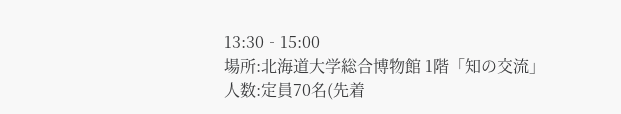13:30‐15:00
場所:北海道大学総合博物館 1階「知の交流」
人数:定員70名(先着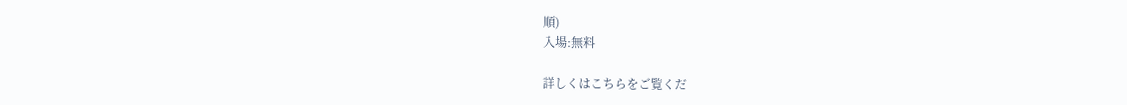順)
入場:無料

詳しくはこちらをご覧くだ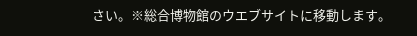さい。※総合博物館のウエブサイトに移動します。